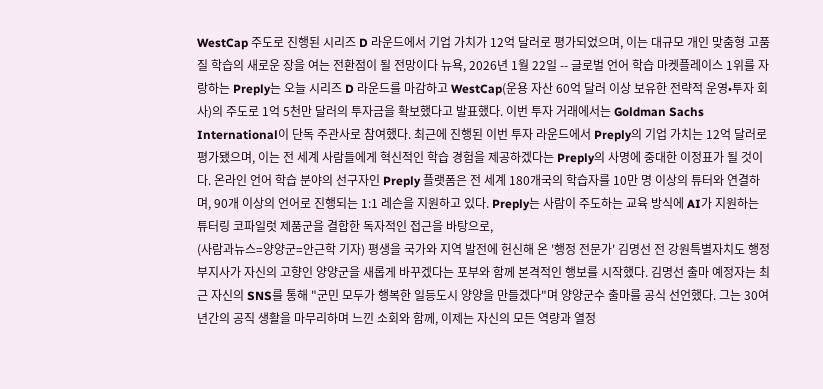WestCap 주도로 진행된 시리즈 D 라운드에서 기업 가치가 12억 달러로 평가되었으며, 이는 대규모 개인 맞춤형 고품질 학습의 새로운 장을 여는 전환점이 될 전망이다 뉴욕, 2026년 1월 22일 -- 글로벌 언어 학습 마켓플레이스 1위를 자랑하는 Preply는 오늘 시리즈 D 라운드를 마감하고 WestCap(운용 자산 60억 달러 이상 보유한 전략적 운영•투자 회사)의 주도로 1억 5천만 달러의 투자금을 확보했다고 발표했다. 이번 투자 거래에서는 Goldman Sachs International이 단독 주관사로 참여했다. 최근에 진행된 이번 투자 라운드에서 Preply의 기업 가치는 12억 달러로 평가됐으며, 이는 전 세계 사람들에게 혁신적인 학습 경험을 제공하겠다는 Preply의 사명에 중대한 이정표가 될 것이다. 온라인 언어 학습 분야의 선구자인 Preply 플랫폼은 전 세계 180개국의 학습자를 10만 명 이상의 튜터와 연결하며, 90개 이상의 언어로 진행되는 1:1 레슨을 지원하고 있다. Preply는 사람이 주도하는 교육 방식에 AI가 지원하는 튜터링 코파일럿 제품군을 결합한 독자적인 접근을 바탕으로,
(사람과뉴스=양양군=안근학 기자) 평생을 국가와 지역 발전에 헌신해 온 '행정 전문가' 김명선 전 강원특별자치도 행정부지사가 자신의 고향인 양양군을 새롭게 바꾸겠다는 포부와 함께 본격적인 행보를 시작했다. 김명선 출마 예정자는 최근 자신의 SNS를 통해 "군민 모두가 행복한 일등도시 양양을 만들겠다"며 양양군수 출마를 공식 선언했다. 그는 30여 년간의 공직 생활을 마무리하며 느낀 소회와 함께, 이제는 자신의 모든 역량과 열정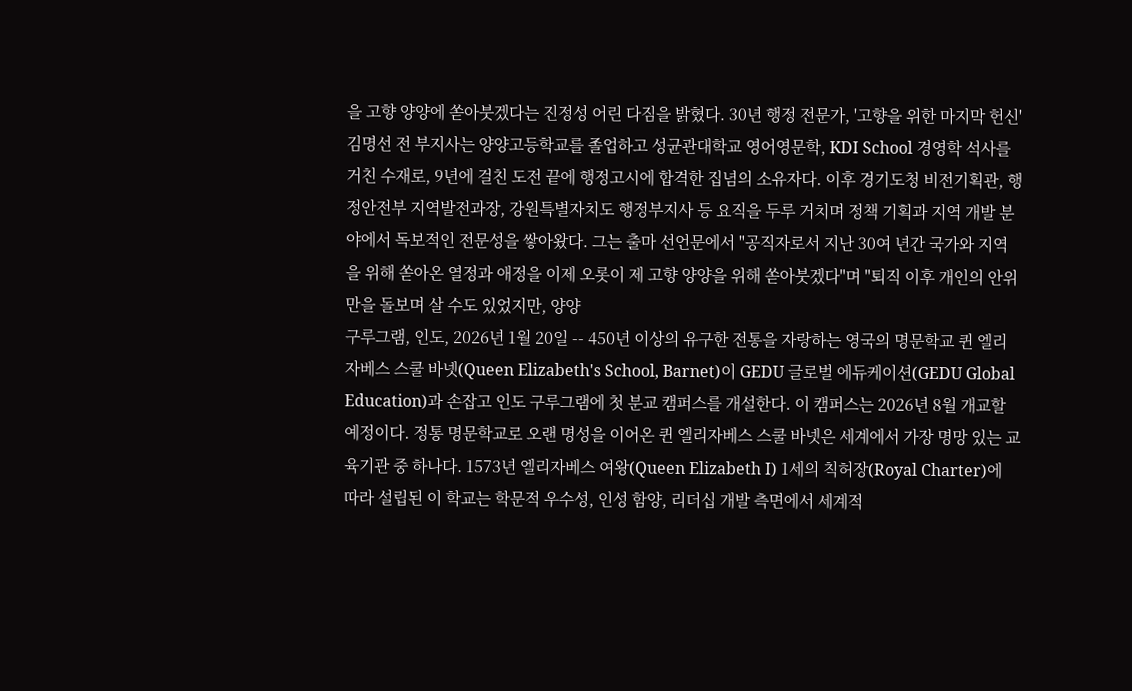을 고향 양양에 쏟아붓겠다는 진정성 어린 다짐을 밝혔다. 30년 행정 전문가, '고향을 위한 마지막 헌신' 김명선 전 부지사는 양양고등학교를 졸업하고 성균관대학교 영어영문학, KDI School 경영학 석사를 거친 수재로, 9년에 걸친 도전 끝에 행정고시에 합격한 집념의 소유자다. 이후 경기도청 비전기획관, 행정안전부 지역발전과장, 강원특별자치도 행정부지사 등 요직을 두루 거치며 정책 기획과 지역 개발 분야에서 독보적인 전문성을 쌓아왔다. 그는 출마 선언문에서 "공직자로서 지난 30여 년간 국가와 지역을 위해 쏟아온 열정과 애정을 이제 오롯이 제 고향 양양을 위해 쏟아붓겠다"며 "퇴직 이후 개인의 안위만을 돌보며 살 수도 있었지만, 양양
구루그램, 인도, 2026년 1월 20일 -- 450년 이상의 유구한 전통을 자랑하는 영국의 명문학교 퀸 엘리자베스 스쿨 바넷(Queen Elizabeth's School, Barnet)이 GEDU 글로벌 에듀케이션(GEDU Global Education)과 손잡고 인도 구루그램에 첫 분교 캠퍼스를 개설한다. 이 캠퍼스는 2026년 8월 개교할 예정이다. 정통 명문학교로 오랜 명성을 이어온 퀸 엘리자베스 스쿨 바넷은 세계에서 가장 명망 있는 교육기관 중 하나다. 1573년 엘리자베스 여왕(Queen Elizabeth I) 1세의 칙허장(Royal Charter)에 따라 설립된 이 학교는 학문적 우수성, 인성 함양, 리더십 개발 측면에서 세계적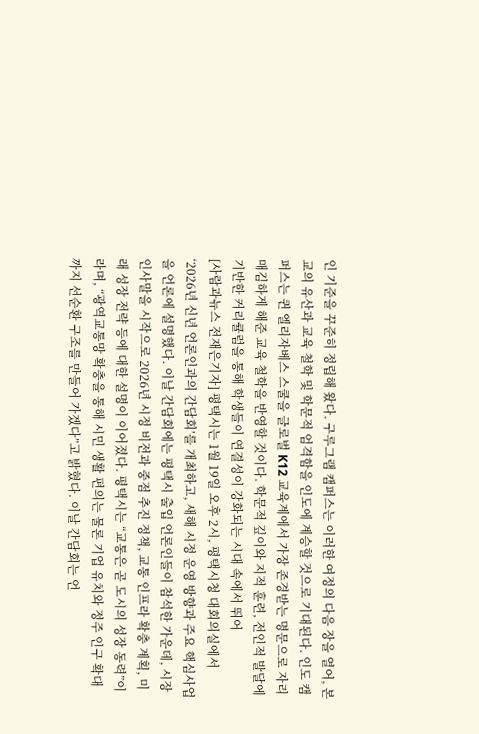인 기준을 꾸준히 정립해 왔다. 구루그램 캠퍼스는 이러한 여정의 다음 장을 열어, 본교의 유산과 교육 철학 및 학문적 엄격함을 인도에 계승할 것으로 기대된다. 인도 캠퍼스는 퀸 엘리자베스 스쿨을 글로벌 K12 교육계에서 가장 존경받는 명문으로 자리매김하게 해준 교육 철학을 반영할 것이다. 학문적 깊이와 지적 훈련, 전인적 발달에 기반한 커리큘럼을 통해 학생들이 연결성이 강화되는 시대 속에서 뛰어
[사람과뉴스 전재은기자] 평택시는 1월 19일 오후 2시, 평택시청 대회의실에서 ‘2026년 신년 언론인과의 간담회’를 개최하고, 새해 시정 운영 방향과 주요 핵심사업을 언론에 설명했다. 이날 간담회에는 평택시 출입 언론인들이 참석한 가운데, 시장 인사말을 시작으로 2026년 시정 비전과 중점 추진 정책, 교통 인프라 확충 계획, 미래 성장 전략 등에 대한 설명이 이어졌다. 평택시는 “교통은 곧 도시의 성장 동력”이라며, “광역교통망 확충을 통해 시민 생활 편의는 물론 기업 유치와 정주 인구 확대까지 선순환 구조를 만들어 가겠다”고 밝혔다. 이날 간담회는 언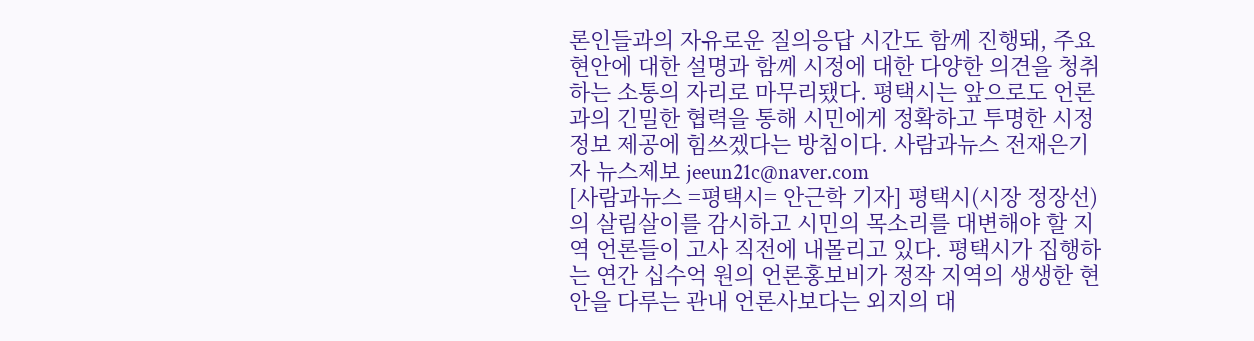론인들과의 자유로운 질의응답 시간도 함께 진행돼, 주요 현안에 대한 설명과 함께 시정에 대한 다양한 의견을 청취하는 소통의 자리로 마무리됐다. 평택시는 앞으로도 언론과의 긴밀한 협력을 통해 시민에게 정확하고 투명한 시정 정보 제공에 힘쓰겠다는 방침이다. 사람과뉴스 전재은기자 뉴스제보 jeeun21c@naver.com
[사람과뉴스 =평택시= 안근학 기자] 평택시(시장 정장선)의 살림살이를 감시하고 시민의 목소리를 대변해야 할 지역 언론들이 고사 직전에 내몰리고 있다. 평택시가 집행하는 연간 십수억 원의 언론홍보비가 정작 지역의 생생한 현안을 다루는 관내 언론사보다는 외지의 대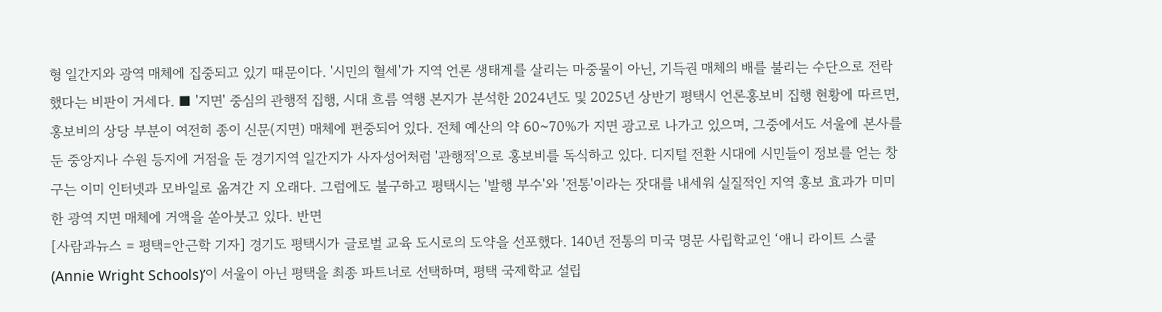형 일간지와 광역 매체에 집중되고 있기 때문이다. '시민의 혈세'가 지역 언론 생태계를 살리는 마중물이 아닌, 기득권 매체의 배를 불리는 수단으로 전락했다는 비판이 거세다. ■ '지면' 중심의 관행적 집행, 시대 흐름 역행 본지가 분석한 2024년도 및 2025년 상반기 평택시 언론홍보비 집행 현황에 따르면, 홍보비의 상당 부분이 여전히 종이 신문(지면) 매체에 편중되어 있다. 전체 예산의 약 60~70%가 지면 광고로 나가고 있으며, 그중에서도 서울에 본사를 둔 중앙지나 수원 등지에 거점을 둔 경기지역 일간지가 사자성어처럼 '관행적'으로 홍보비를 독식하고 있다. 디지털 전환 시대에 시민들이 정보를 얻는 창구는 이미 인터넷과 모바일로 옮겨간 지 오래다. 그럼에도 불구하고 평택시는 '발행 부수'와 '전통'이라는 잣대를 내세워 실질적인 지역 홍보 효과가 미미한 광역 지면 매체에 거액을 쏟아붓고 있다. 반면
[사람과뉴스 = 평택=안근학 기자] 경기도 평택시가 글로벌 교육 도시로의 도약을 선포했다. 140년 전통의 미국 명문 사립학교인 ‘애니 라이트 스쿨(Annie Wright Schools)’이 서울이 아닌 평택을 최종 파트너로 선택하며, 평택 국제학교 설립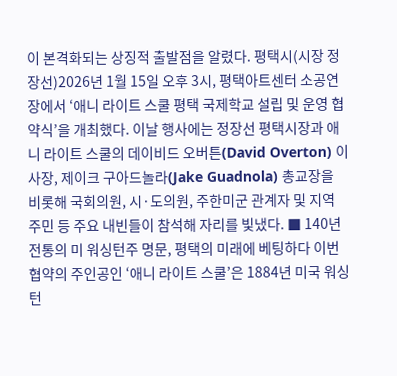이 본격화되는 상징적 출발점을 알렸다. 평택시(시장 정장선)2026년 1월 15일 오후 3시, 평택아트센터 소공연장에서 ‘애니 라이트 스쿨 평택 국제학교 설립 및 운영 협약식’을 개최했다. 이날 행사에는 정장선 평택시장과 애니 라이트 스쿨의 데이비드 오버튼(David Overton) 이사장, 제이크 구아드놀라(Jake Guadnola) 총교장을 비롯해 국회의원, 시·도의원, 주한미군 관계자 및 지역 주민 등 주요 내빈들이 참석해 자리를 빛냈다. ■ 140년 전통의 미 워싱턴주 명문, 평택의 미래에 베팅하다 이번 협약의 주인공인 ‘애니 라이트 스쿨’은 1884년 미국 워싱턴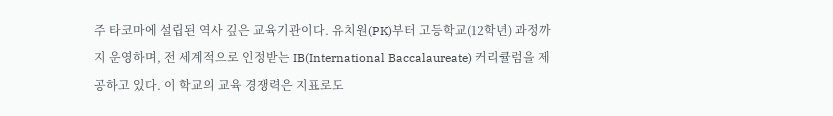주 타코마에 설립된 역사 깊은 교육기관이다. 유치원(PK)부터 고등학교(12학년) 과정까지 운영하며, 전 세계적으로 인정받는 IB(International Baccalaureate) 커리큘럼을 제공하고 있다. 이 학교의 교육 경쟁력은 지표로도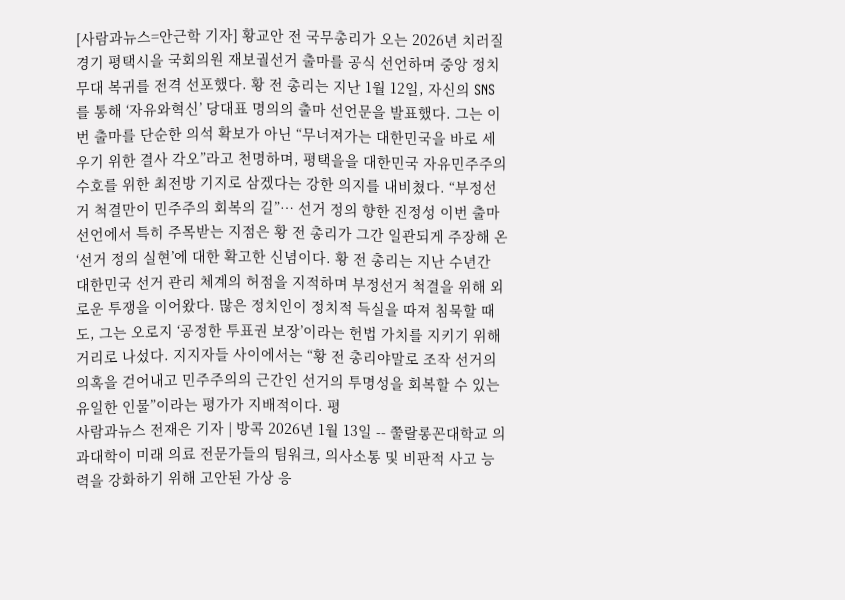[사람과뉴스=안근학 기자] 황교안 전 국무총리가 오는 2026년 치러질 경기 평택시을 국회의원 재보궐선거 출마를 공식 선언하며 중앙 정치 무대 복귀를 전격 선포했다. 황 전 총리는 지난 1월 12일, 자신의 SNS를 통해 ‘자유와혁신’ 당대표 명의의 출마 선언문을 발표했다. 그는 이번 출마를 단순한 의석 확보가 아닌 “무너져가는 대한민국을 바로 세우기 위한 결사 각오”라고 천명하며, 평택을을 대한민국 자유민주주의 수호를 위한 최전방 기지로 삼겠다는 강한 의지를 내비쳤다. “부정선거 척결만이 민주주의 회복의 길”… 선거 정의 향한 진정성 이번 출마 선언에서 특히 주목받는 지점은 황 전 총리가 그간 일관되게 주장해 온 ‘선거 정의 실현’에 대한 확고한 신념이다. 황 전 총리는 지난 수년간 대한민국 선거 관리 체계의 허점을 지적하며 부정선거 척결을 위해 외로운 투쟁을 이어왔다. 많은 정치인이 정치적 득실을 따져 침묵할 때도, 그는 오로지 ‘공정한 투표권 보장’이라는 헌법 가치를 지키기 위해 거리로 나섰다. 지지자들 사이에서는 “황 전 총리야말로 조작 선거의 의혹을 걷어내고 민주주의의 근간인 선거의 투명성을 회복할 수 있는 유일한 인물”이라는 평가가 지배적이다. 평
사람과뉴스 전재은 기자 | 방콕 2026년 1월 13일 -- 쭐랄롱꼰대학교 의과대학이 미래 의료 전문가들의 팀워크, 의사소통 및 비판적 사고 능력을 강화하기 위해 고안된 가상 응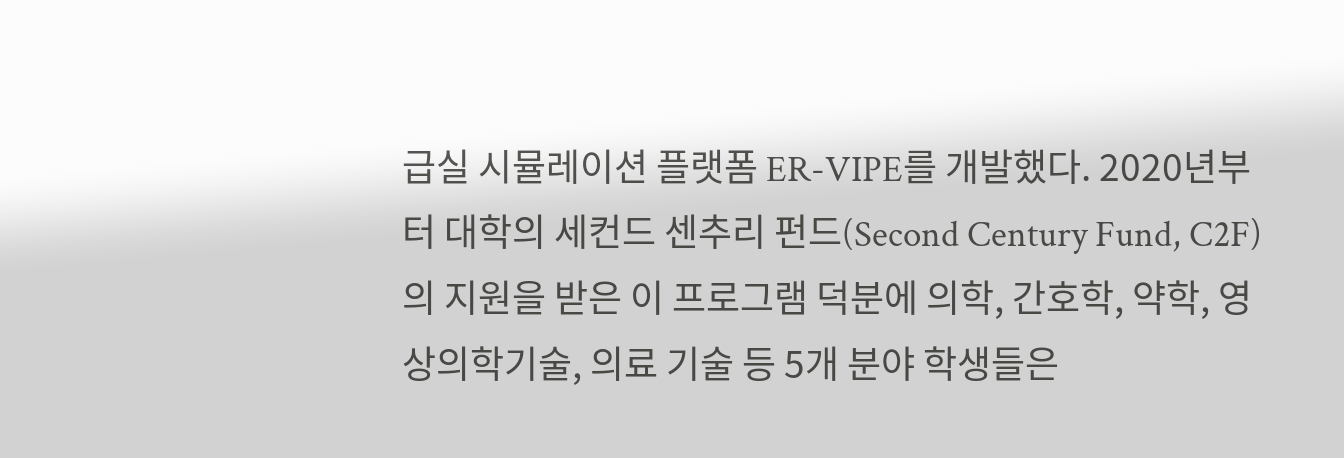급실 시뮬레이션 플랫폼 ER-VIPE를 개발했다. 2020년부터 대학의 세컨드 센추리 펀드(Second Century Fund, C2F)의 지원을 받은 이 프로그램 덕분에 의학, 간호학, 약학, 영상의학기술, 의료 기술 등 5개 분야 학생들은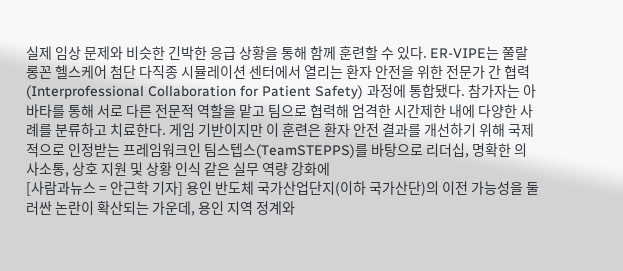실제 임상 문제와 비슷한 긴박한 응급 상황을 통해 함께 훈련할 수 있다. ER-VIPE는 쭐랄롱꼰 헬스케어 첨단 다직종 시뮬레이션 센터에서 열리는 환자 안전을 위한 전문가 간 협력(Interprofessional Collaboration for Patient Safety) 과정에 통합됐다. 참가자는 아바타를 통해 서로 다른 전문적 역할을 맡고 팀으로 협력해 엄격한 시간제한 내에 다양한 사례를 분류하고 치료한다. 게임 기반이지만 이 훈련은 환자 안전 결과를 개선하기 위해 국제적으로 인정받는 프레임워크인 팀스텝스(TeamSTEPPS)를 바탕으로 리더십, 명확한 의사소통, 상호 지원 및 상황 인식 같은 실무 역량 강화에
[사람과뉴스 = 안근학 기자] 용인 반도체 국가산업단지(이하 국가산단)의 이전 가능성을 둘러싼 논란이 확산되는 가운데, 용인 지역 정계와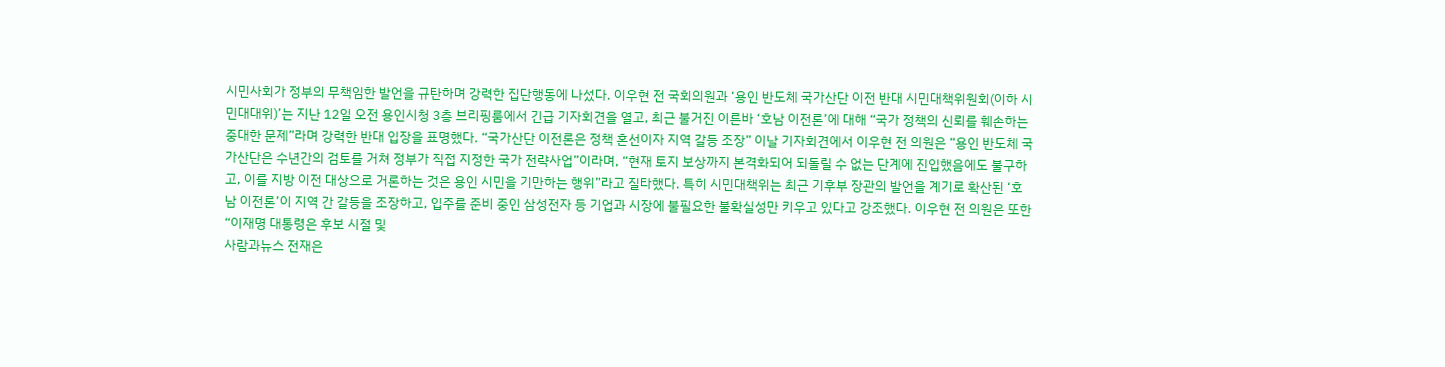시민사회가 정부의 무책임한 발언을 규탄하며 강력한 집단행동에 나섰다. 이우현 전 국회의원과 ‘용인 반도체 국가산단 이전 반대 시민대책위원회(이하 시민대대위)’는 지난 12일 오전 용인시청 3층 브리핑룸에서 긴급 기자회견을 열고, 최근 불거진 이른바 ‘호남 이전론’에 대해 “국가 정책의 신뢰를 훼손하는 중대한 문제”라며 강력한 반대 입장을 표명했다. “국가산단 이전론은 정책 혼선이자 지역 갈등 조장” 이날 기자회견에서 이우현 전 의원은 “용인 반도체 국가산단은 수년간의 검토를 거쳐 정부가 직접 지정한 국가 전략사업”이라며, “현재 토지 보상까지 본격화되어 되돌릴 수 없는 단계에 진입했음에도 불구하고, 이를 지방 이전 대상으로 거론하는 것은 용인 시민을 기만하는 행위”라고 질타했다. 특히 시민대책위는 최근 기후부 장관의 발언을 계기로 확산된 ‘호남 이전론’이 지역 간 갈등을 조장하고, 입주를 준비 중인 삼성전자 등 기업과 시장에 불필요한 불확실성만 키우고 있다고 강조했다. 이우현 전 의원은 또한 “이재명 대통령은 후보 시절 및
사람과뉴스 전재은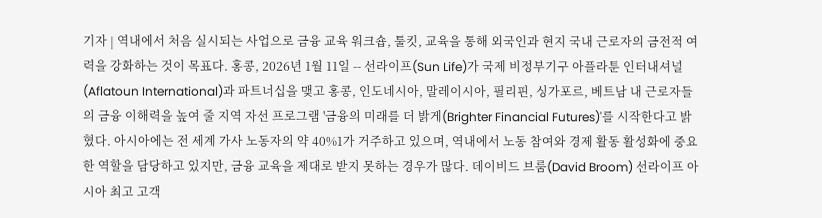기자 | 역내에서 처음 실시되는 사업으로 금융 교육 워크숍, 툴킷, 교육을 통해 외국인과 현지 국내 근로자의 금전적 여력을 강화하는 것이 목표다. 홍콩, 2026년 1월 11일 -- 선라이프(Sun Life)가 국제 비정부기구 아플라툰 인터내셔널(Aflatoun International)과 파트너십을 맺고 홍콩, 인도네시아, 말레이시아, 필리핀, 싱가포르, 베트남 내 근로자들의 금융 이해력을 높여 줄 지역 자선 프로그램 '금융의 미래를 더 밝게(Brighter Financial Futures)'를 시작한다고 밝혔다. 아시아에는 전 세계 가사 노동자의 약 40%1가 거주하고 있으며, 역내에서 노동 참여와 경제 활동 활성화에 중요한 역할을 담당하고 있지만, 금융 교육을 제대로 받지 못하는 경우가 많다. 데이비드 브룸(David Broom) 선라이프 아시아 최고 고객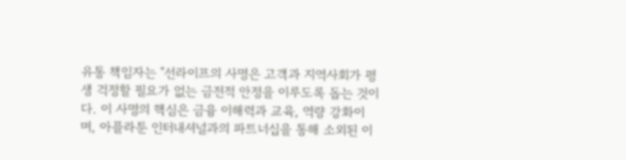유통 책임자는 "선라이프의 사명은 고객과 지역사회가 평생 걱정할 필요가 없는 금전적 안정을 이루도록 돕는 것이다. 이 사명의 핵심은 금융 이해력과 교육, 역량 강화이며, 아플라툰 인터내셔널과의 파트너십을 통해 소외된 이